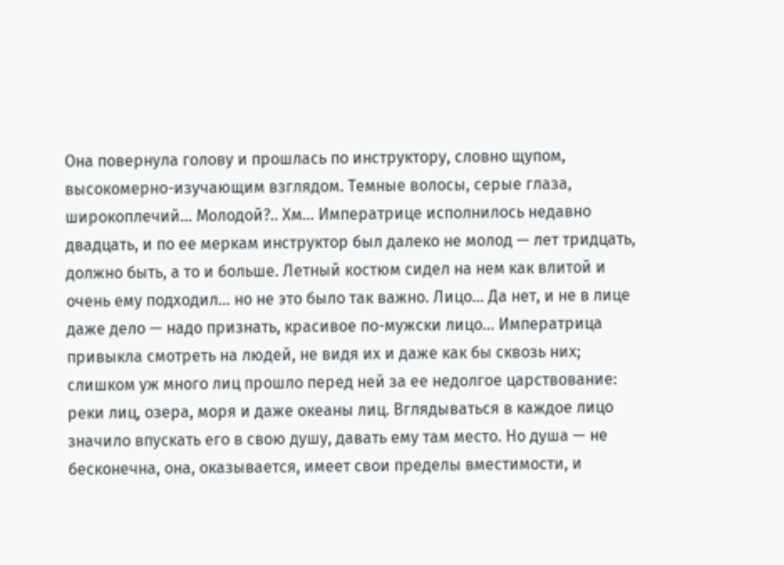Она повернула голову и прошлась по инструктору, словно щупом, высокомерно-изучающим взглядом. Темные волосы, серые глаза, широкоплечий… Молодой?.. Хм… Императрице исполнилось недавно двадцать, и по ее меркам инструктор был далеко не молод — лет тридцать, должно быть, а то и больше. Летный костюм сидел на нем как влитой и очень ему подходил… но не это было так важно. Лицо… Да нет, и не в лице даже дело — надо признать, красивое по-мужски лицо… Императрица привыкла смотреть на людей, не видя их и даже как бы сквозь них; слишком уж много лиц прошло перед ней за ее недолгое царствование: реки лиц, озера, моря и даже океаны лиц. Вглядываться в каждое лицо значило впускать его в свою душу, давать ему там место. Но душа — не бесконечна, она, оказывается, имеет свои пределы вместимости, и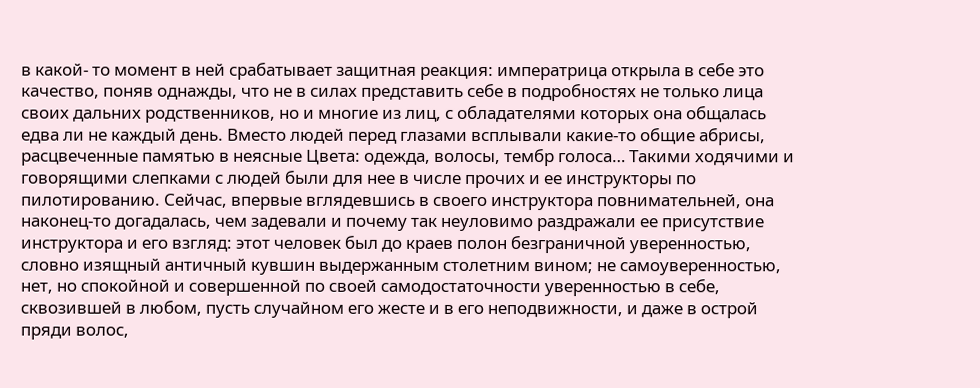в какой- то момент в ней срабатывает защитная реакция: императрица открыла в себе это качество, поняв однажды, что не в силах представить себе в подробностях не только лица своих дальних родственников, но и многие из лиц, с обладателями которых она общалась едва ли не каждый день. Вместо людей перед глазами всплывали какие-то общие абрисы, расцвеченные памятью в неясные Цвета: одежда, волосы, тембр голоса… Такими ходячими и говорящими слепками с людей были для нее в числе прочих и ее инструкторы по пилотированию. Сейчас, впервые вглядевшись в своего инструктора повнимательней, она наконец-то догадалась, чем задевали и почему так неуловимо раздражали ее присутствие инструктора и его взгляд: этот человек был до краев полон безграничной уверенностью, словно изящный античный кувшин выдержанным столетним вином; не самоуверенностью, нет, но спокойной и совершенной по своей самодостаточности уверенностью в себе, сквозившей в любом, пусть случайном его жесте и в его неподвижности, и даже в острой пряди волос,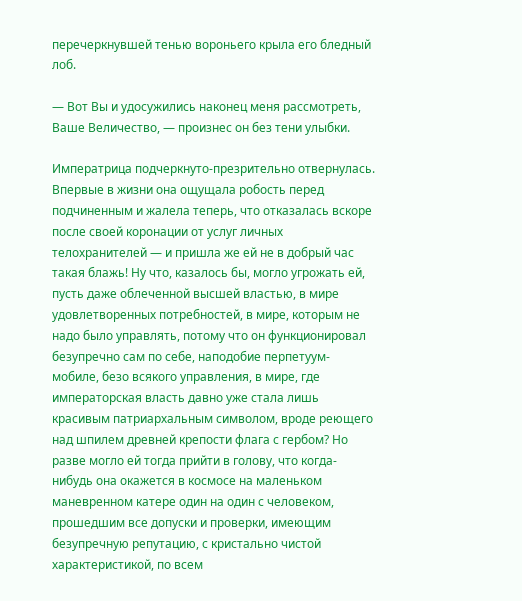перечеркнувшей тенью вороньего крыла его бледный лоб.

— Вот Вы и удосужились наконец меня рассмотреть, Ваше Величество, — произнес он без тени улыбки.

Императрица подчеркнуто-презрительно отвернулась. Впервые в жизни она ощущала робость перед подчиненным и жалела теперь, что отказалась вскоре после своей коронации от услуг личных телохранителей — и пришла же ей не в добрый час такая блажь! Ну что, казалось бы, могло угрожать ей, пусть даже облеченной высшей властью, в мире удовлетворенных потребностей, в мире, которым не надо было управлять, потому что он функционировал безупречно сам по себе, наподобие перпетуум-мобиле, безо всякого управления, в мире, где императорская власть давно уже стала лишь красивым патриархальным символом, вроде реющего над шпилем древней крепости флага с гербом? Но разве могло ей тогда прийти в голову, что когда-нибудь она окажется в космосе на маленьком маневренном катере один на один с человеком, прошедшим все допуски и проверки, имеющим безупречную репутацию, с кристально чистой характеристикой, по всем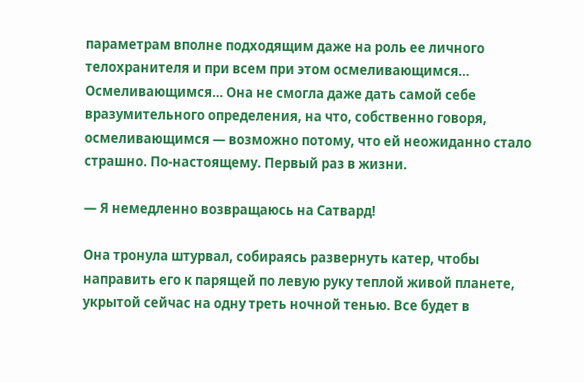параметрам вполне подходящим даже на роль ее личного телохранителя и при всем при этом осмеливающимся… Осмеливающимся… Она не смогла даже дать самой себе вразумительного определения, на что, собственно говоря, осмеливающимся — возможно потому, что ей неожиданно стало страшно. По-настоящему. Первый раз в жизни.

— Я немедленно возвращаюсь на Сатвард!

Она тронула штурвал, собираясь развернуть катер, чтобы направить его к парящей по левую руку теплой живой планете, укрытой сейчас на одну треть ночной тенью. Все будет в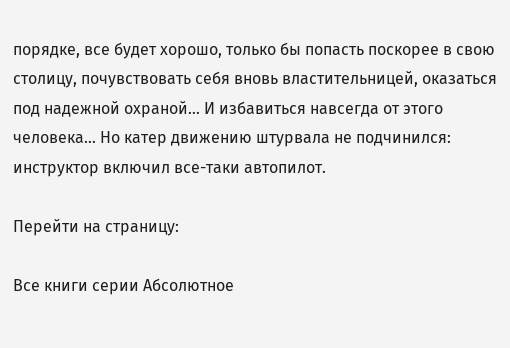порядке, все будет хорошо, только бы попасть поскорее в свою столицу, почувствовать себя вновь властительницей, оказаться под надежной охраной… И избавиться навсегда от этого человека… Но катер движению штурвала не подчинился: инструктор включил все-таки автопилот.

Перейти на страницу:

Все книги серии Абсолютное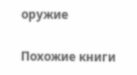оружие

Похожие книги